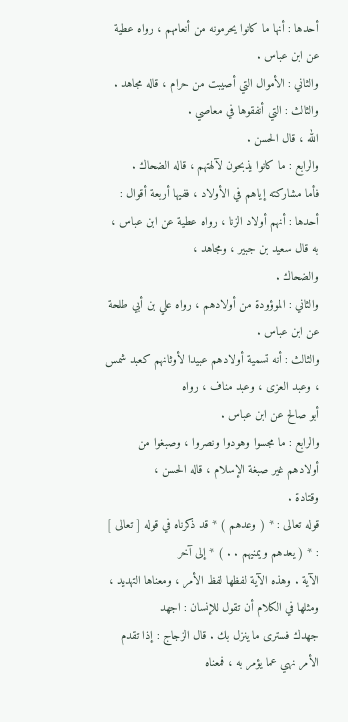أحدها : أنها ما كانوا يحرمونه من أنعامهم ، رواه عطية عن ابن عباس .
والثاني : الأموال التي أصيبت من حرام ، قاله مجاهد . والثالث : التي أنفقوها في معاصي .
الله ، قال الحسن .
والرابع : ما كانوا يذبحون لآلهتهم ، قاله الضحاك .
فأما مشاركته إياهم في الأولاد ، ففيها أربعة أقوال :
أحدها : أنهم أولاد الزنا ، رواه عطية عن ابن عباس ، به قال سعيد بن جبير ، ومجاهد ،
والضحاك .
والثاني : الموؤودة من أولادهم ، رواه علي بن أبي طلحة عن ابن عباس .
والثالث : أنه تسمية أولادهم عبيدا لأوثانهم كعبد شمس ، وعبد العزى ، وعبد مناف ، رواه
أبو صالح عن ابن عباس .
والرابع : ما مجسوا وهودوا ونصروا ، وصبغوا من أولادهم غير صبغة الإسلام ، قاله الحسن ،
وقتادة .
قوله تعالى : * ( وعدهم ) * قد ذكرناه في قوله [ تعالى ] : * ( يعدهم ويمنيهم . . ) * إلى آخر
الآية . وهذه الآية لفظها لفظ الأمر ، ومعناها التهديد ، ومثلها في الكلام أن تقول للإنسان : اجهد
جهدك فسترى ما ينزل بك . قال الزجاج : إذا تقدم الأمر نهي عما يؤمر به ، فمعناه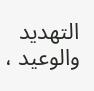التهديد والوعيد ،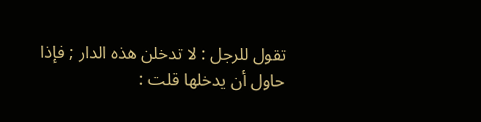تقول للرجل : لا تدخلن هذه الدار ; فإذا حاول أن يدخلها قلت :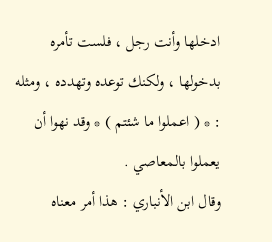ادخلها وأنت رجل ، فلست تأمره
بدخولها ، ولكنك توعده وتهدده ، ومثله : * ( اعملوا ما شئتم ) * وقد نهوا أن يعملوا بالمعاصي .
وقال ابن الأنباري : هذا أمر معناه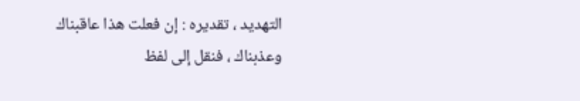التهديد ، تقديره : إن فعلت هذا عاقبناك وعذبناك ، فنقل إلى لفظ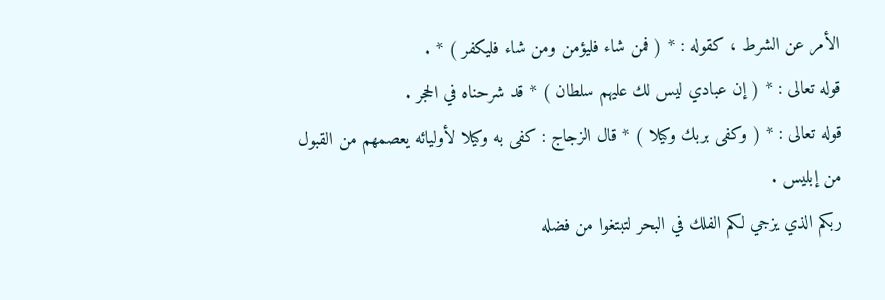الأمر عن الشرط ، كقوله : * ( فمن شاء فليؤمن ومن شاء فليكفر ) * .
قوله تعالى : * ( إن عبادي ليس لك عليهم سلطان ) * قد شرحناه في الحجر .
قوله تعالى : * ( وكفى بربك وكيلا ) * قال الزجاج : كفى به وكيلا لأوليائه يعصمهم من القبول
من إبليس .
ربكم الذي يزجي لكم الفلك في البحر لتبتغوا من فضله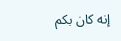إنه كان بكم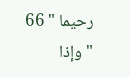رحيما " 66 " وإذا